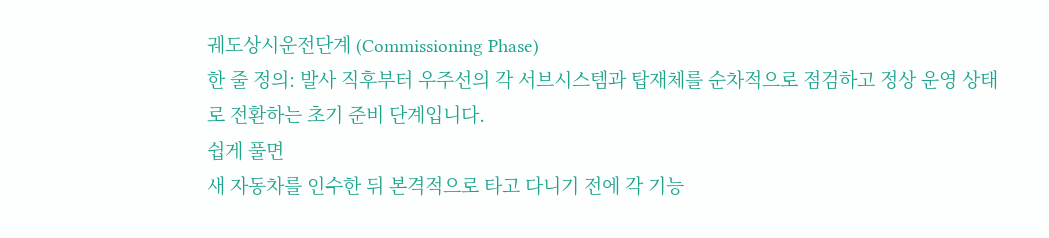궤도상시운전단계 (Commissioning Phase)
한 줄 정의: 발사 직후부터 우주선의 각 서브시스템과 탑재체를 순차적으로 점검하고 정상 운영 상태로 전환하는 초기 준비 단계입니다.
쉽게 풀면
새 자동차를 인수한 뒤 본격적으로 타고 다니기 전에 각 기능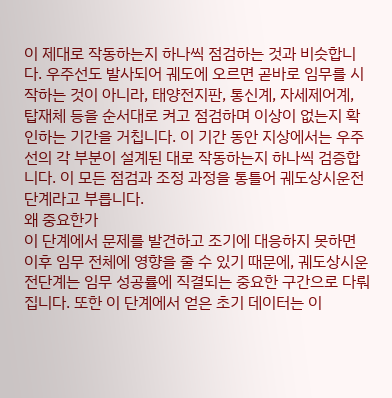이 제대로 작동하는지 하나씩 점검하는 것과 비슷합니다. 우주선도 발사되어 궤도에 오르면 곧바로 임무를 시작하는 것이 아니라, 태양전지판, 통신계, 자세제어계, 탑재체 등을 순서대로 켜고 점검하며 이상이 없는지 확인하는 기간을 거칩니다. 이 기간 동안 지상에서는 우주선의 각 부분이 설계된 대로 작동하는지 하나씩 검증합니다. 이 모든 점검과 조정 과정을 통틀어 궤도상시운전단계라고 부릅니다.
왜 중요한가
이 단계에서 문제를 발견하고 조기에 대응하지 못하면 이후 임무 전체에 영향을 줄 수 있기 때문에, 궤도상시운전단계는 임무 성공률에 직결되는 중요한 구간으로 다뤄집니다. 또한 이 단계에서 얻은 초기 데이터는 이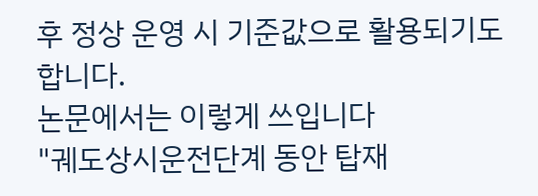후 정상 운영 시 기준값으로 활용되기도 합니다.
논문에서는 이렇게 쓰입니다
"궤도상시운전단계 동안 탑재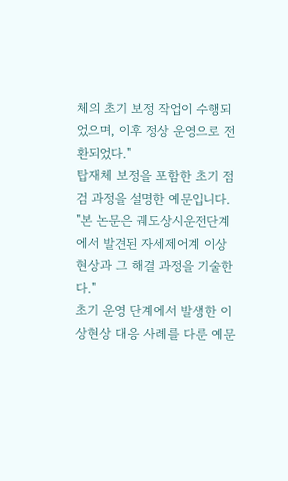체의 초기 보정 작업이 수행되었으며, 이후 정상 운영으로 전환되었다."
탑재체 보정을 포함한 초기 점검 과정을 설명한 예문입니다.
"본 논문은 궤도상시운전단계에서 발견된 자세제어계 이상현상과 그 해결 과정을 기술한다."
초기 운영 단계에서 발생한 이상현상 대응 사례를 다룬 예문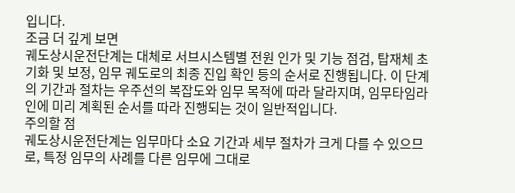입니다.
조금 더 깊게 보면
궤도상시운전단계는 대체로 서브시스템별 전원 인가 및 기능 점검, 탑재체 초기화 및 보정, 임무 궤도로의 최종 진입 확인 등의 순서로 진행됩니다. 이 단계의 기간과 절차는 우주선의 복잡도와 임무 목적에 따라 달라지며, 임무타임라인에 미리 계획된 순서를 따라 진행되는 것이 일반적입니다.
주의할 점
궤도상시운전단계는 임무마다 소요 기간과 세부 절차가 크게 다를 수 있으므로, 특정 임무의 사례를 다른 임무에 그대로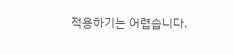적용하기는 어렵습니다.